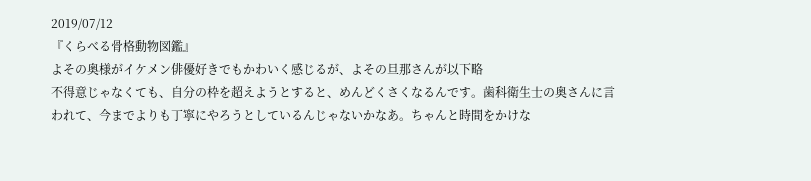2019/07/12
『くらべる骨格動物図鑑』
よその奥様がイケメン俳優好きでもかわいく感じるが、よその旦那さんが以下略
不得意じゃなくても、自分の枠を超えようとすると、めんどくさくなるんです。歯科衛生士の奥さんに言われて、今までよりも丁寧にやろうとしているんじゃないかなあ。ちゃんと時間をかけな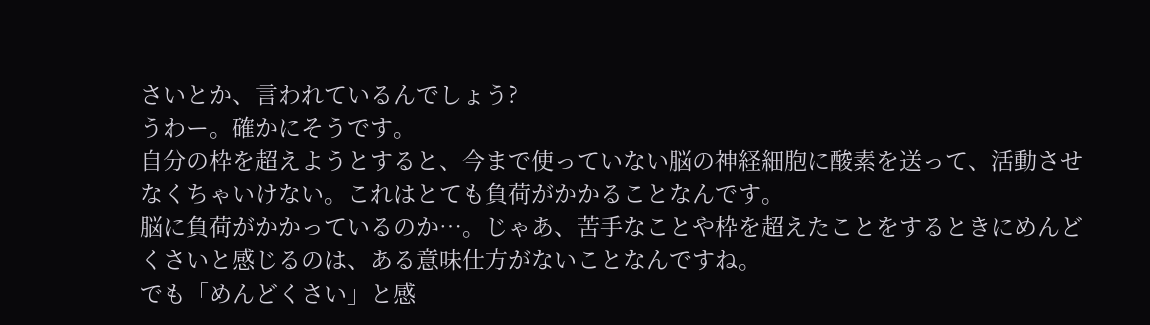さいとか、言われているんでしょう?
うわー。確かにそうです。
自分の枠を超えようとすると、今まで使っていない脳の神経細胞に酸素を送って、活動させなくちゃいけない。これはとても負荷がかかることなんです。
脳に負荷がかかっているのか…。じゃあ、苦手なことや枠を超えたことをするときにめんどくさいと感じるのは、ある意味仕方がないことなんですね。
でも「めんどくさい」と感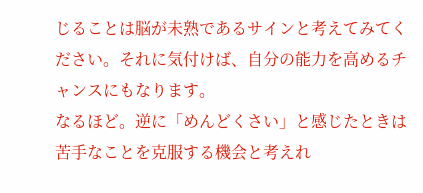じることは脳が未熟であるサインと考えてみてください。それに気付けば、自分の能力を高めるチャンスにもなります。
なるほど。逆に「めんどくさい」と感じたときは苦手なことを克服する機会と考えれ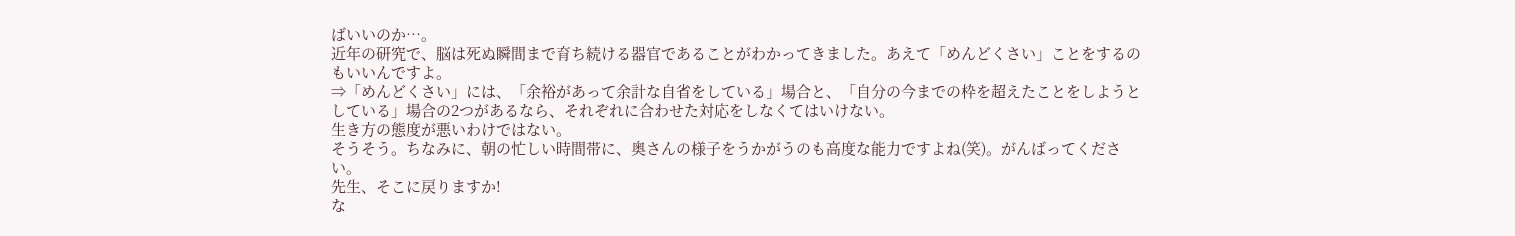ばいいのか…。
近年の研究で、脳は死ぬ瞬間まで育ち続ける器官であることがわかってきました。あえて「めんどくさい」ことをするのもいいんですよ。
⇒「めんどくさい」には、「余裕があって余計な自省をしている」場合と、「自分の今までの枠を超えたことをしようとしている」場合の2つがあるなら、それぞれに合わせた対応をしなくてはいけない。
生き方の態度が悪いわけではない。
そうそう。ちなみに、朝の忙しい時間帯に、奥さんの様子をうかがうのも高度な能力ですよね(笑)。がんばってください。
先生、そこに戻りますか!
な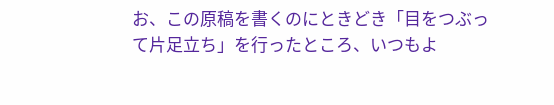お、この原稿を書くのにときどき「目をつぶって片足立ち」を行ったところ、いつもよ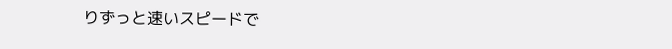りずっと速いスピードで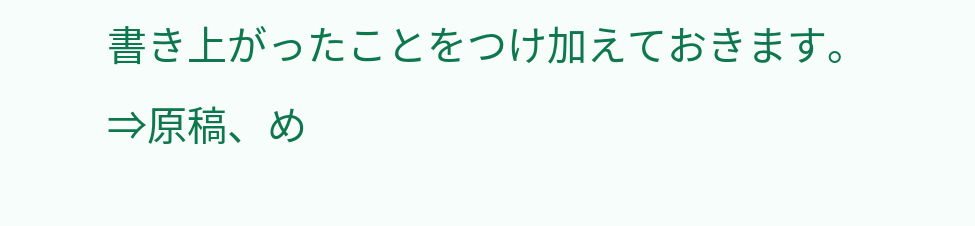書き上がったことをつけ加えておきます。
⇒原稿、め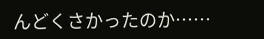んどくさかったのか……